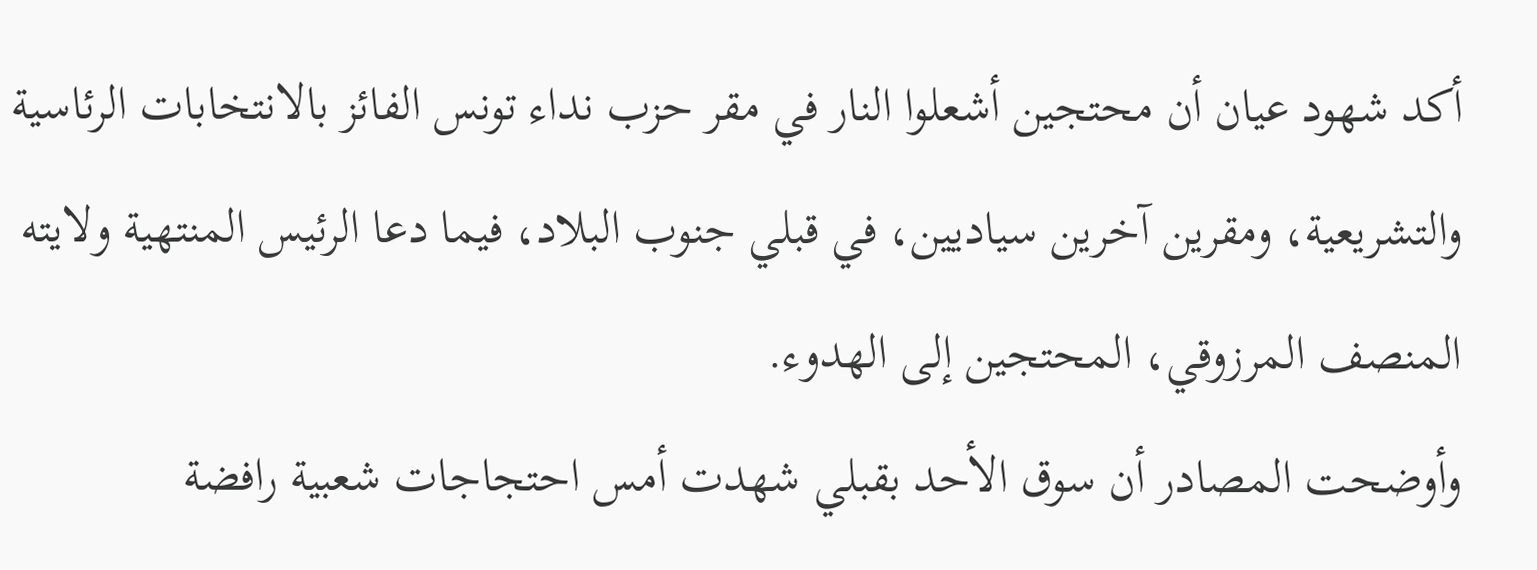أكد شهود عيان أن محتجين أشعلوا النار في مقر حزب نداء تونس الفائز بالانتخابات الرئاسية والتشريعية، ومقرين آخرين سياديين، في قبلي جنوب البلاد، فيما دعا الرئيس المنتهية ولايته المنصف المرزوقي، المحتجين إلى الهدوء.
وأوضحت المصادر أن سوق الأحد بقبلي شهدت أمس احتجاجات شعبية رافضة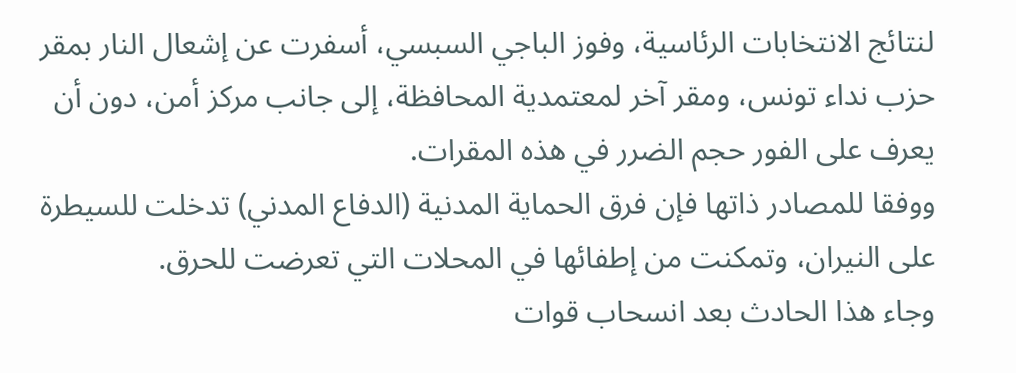لنتائج الانتخابات الرئاسية، وفوز الباجي السبسي، أسفرت عن إشعال النار بمقر حزب نداء تونس، ومقر آخر لمعتمدية المحافظة، إلى جانب مركز أمن، دون أن يعرف على الفور حجم الضرر في هذه المقرات.
ووفقا للمصادر ذاتها فإن فرق الحماية المدنية (الدفاع المدني) تدخلت للسيطرة على النيران، وتمكنت من إطفائها في المحلات التي تعرضت للحرق.
وجاء هذا الحادث بعد انسحاب قوات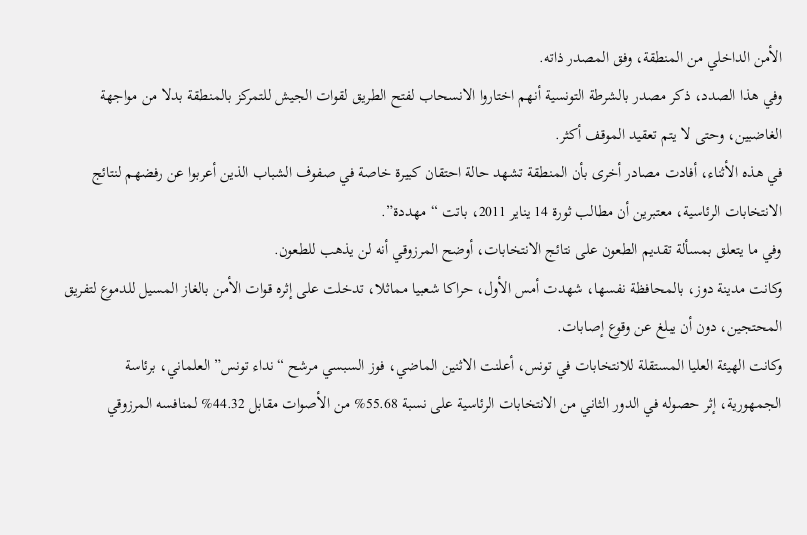الأمن الداخلي من المنطقة، وفق المصدر ذاته.
وفي هذا الصدد، ذكر مصدر بالشرطة التونسية أنهم اختاروا الانسحاب لفتح الطريق لقوات الجيش للتمركز بالمنطقة بدلا من مواجهة الغاضبين، وحتى لا يتم تعقيد الموقف أكثر.
في هذه الأثناء، أفادت مصادر أخرى بأن المنطقة تشهد حالة احتقان كبيرة خاصة في صفوف الشباب الذين أعربوا عن رفضهم لنتائج الانتخابات الرئاسية، معتبرين أن مطالب ثورة 14 يناير 2011، باتت “مهددة”.
وفي ما يتعلق بمسألة تقديم الطعون على نتائج الانتخابات، أوضح المرزوقي أنه لن يذهب للطعون.
وكانت مدينة دوز، بالمحافظة نفسها، شهدت أمس الأول، حراكا شعبيا مماثلا، تدخلت على إثره قوات الأمن بالغاز المسيل للدموع لتفريق المحتجين، دون أن يبلغ عن وقوع إصابات.
وكانت الهيئة العليا المستقلة للانتخابات في تونس، أعلنت الاثنين الماضي، فوز السبسي مرشح “نداء تونس” العلماني، برئاسة الجمهورية، إثر حصوله في الدور الثاني من الانتخابات الرئاسية على نسبة 55.68% من الأصوات مقابل 44.32% لمنافسه المرزوقي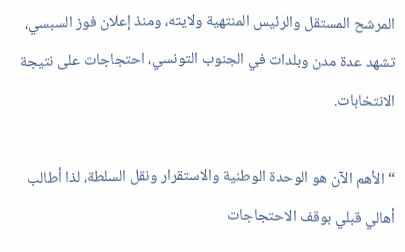المرشح المستقل والرئيس المنتهية ولايته، ومنذ إعلان فوز السبسي، تشهد عدة مدن وبلدات في الجنوب التونسي، احتجاجات على نتيجة الانتخابات.

“الأهم الآن هو الوحدة الوطنية والاستقرار ونقل السلطة، لذا أطالب أهالي قبلي بوقف الاحتجاجات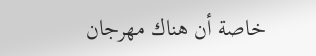خاصة أن هناك مهرجان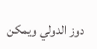دوز الدولي ويمكن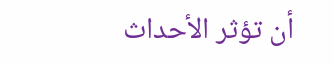أن تؤثر الأحداث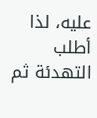عليه، لذا أطلب التهدئة ثم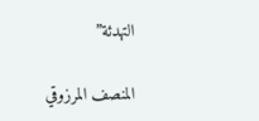التهدئة”

المنصف المرزوقي